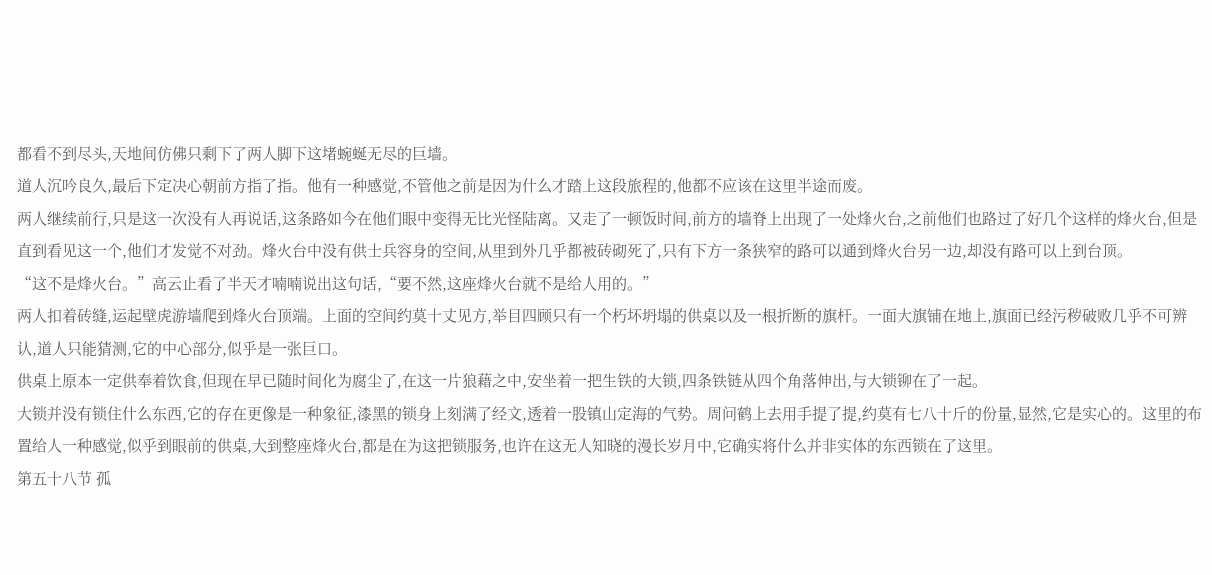都看不到尽头,天地间仿佛只剩下了两人脚下这堵蜿蜒无尽的巨墙。
道人沉吟良久,最后下定决心朝前方指了指。他有一种感觉,不管他之前是因为什么才踏上这段旅程的,他都不应该在这里半途而废。
两人继续前行,只是这一次没有人再说话,这条路如今在他们眼中变得无比光怪陆离。又走了一顿饭时间,前方的墙脊上出现了一处烽火台,之前他们也路过了好几个这样的烽火台,但是直到看见这一个,他们才发觉不对劲。烽火台中没有供士兵容身的空间,从里到外几乎都被砖砌死了,只有下方一条狭窄的路可以通到烽火台另一边,却没有路可以上到台顶。
“这不是烽火台。”高云止看了半天才喃喃说出这句话,“要不然,这座烽火台就不是给人用的。”
两人扣着砖缝,运起壁虎游墙爬到烽火台顶端。上面的空间约莫十丈见方,举目四顾只有一个朽坏坍塌的供桌以及一根折断的旗杆。一面大旗铺在地上,旗面已经污秽破败几乎不可辨认,道人只能猜测,它的中心部分,似乎是一张巨口。
供桌上原本一定供奉着饮食,但现在早已随时间化为腐尘了,在这一片狼藉之中,安坐着一把生铁的大锁,四条铁链从四个角落伸出,与大锁铆在了一起。
大锁并没有锁住什么东西,它的存在更像是一种象征,漆黑的锁身上刻满了经文,透着一股镇山定海的气势。周问鹤上去用手提了提,约莫有七八十斤的份量,显然,它是实心的。这里的布置给人一种感觉,似乎到眼前的供桌,大到整座烽火台,都是在为这把锁服务,也许在这无人知晓的漫长岁月中,它确实将什么并非实体的东西锁在了这里。
第五十八节 孤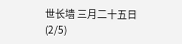世长墙 三月二十五日(2/5)